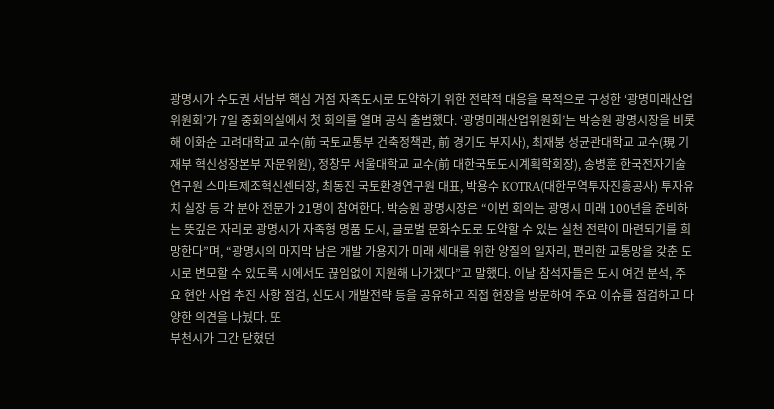광명시가 수도권 서남부 핵심 거점 자족도시로 도약하기 위한 전략적 대응을 목적으로 구성한 ‘광명미래산업위원회’가 7일 중회의실에서 첫 회의를 열며 공식 출범했다. ‘광명미래산업위원회’는 박승원 광명시장을 비롯해 이화순 고려대학교 교수(前 국토교통부 건축정책관, 前 경기도 부지사), 최재붕 성균관대학교 교수(現 기재부 혁신성장본부 자문위원), 정창무 서울대학교 교수(前 대한국토도시계획학회장), 송병훈 한국전자기술연구원 스마트제조혁신센터장, 최동진 국토환경연구원 대표, 박용수 KOTRA(대한무역투자진흥공사) 투자유치 실장 등 각 분야 전문가 21명이 참여한다. 박승원 광명시장은 “이번 회의는 광명시 미래 100년을 준비하는 뜻깊은 자리로 광명시가 자족형 명품 도시, 글로벌 문화수도로 도약할 수 있는 실천 전략이 마련되기를 희망한다”며, “광명시의 마지막 남은 개발 가용지가 미래 세대를 위한 양질의 일자리, 편리한 교통망을 갖춘 도시로 변모할 수 있도록 시에서도 끊임없이 지원해 나가겠다”고 말했다. 이날 참석자들은 도시 여건 분석, 주요 현안 사업 추진 사항 점검, 신도시 개발전략 등을 공유하고 직접 현장을 방문하여 주요 이슈를 점검하고 다양한 의견을 나눴다. 또
부천시가 그간 닫혔던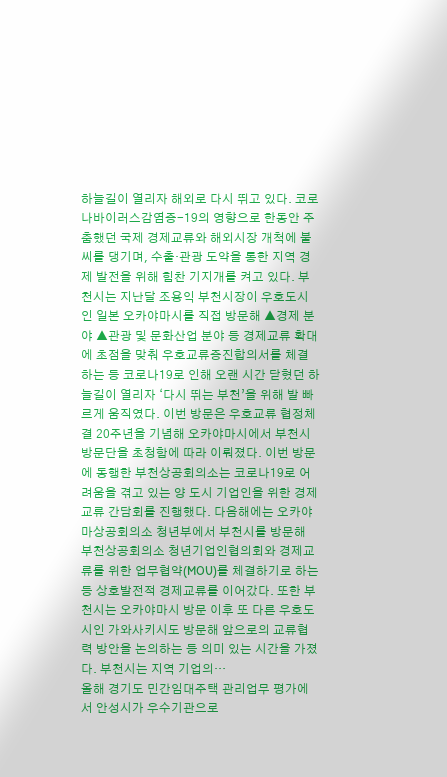하늘길이 열리자 해외로 다시 뛰고 있다. 코로나바이러스감염증-19의 영향으로 한동안 주춤했던 국제 경제교류와 해외시장 개척에 불씨를 댕기며, 수출·관광 도약을 통한 지역 경제 발전을 위해 힘찬 기지개를 켜고 있다. 부천시는 지난달 조용익 부천시장이 우호도시인 일본 오카야마시를 직접 방문해 ▲경제 분야 ▲관광 및 문화산업 분야 등 경제교류 확대에 초점을 맞춰 우호교류증진합의서를 체결하는 등 코로나19로 인해 오랜 시간 닫혔던 하늘길이 열리자 ‘다시 뛰는 부천’을 위해 발 빠르게 움직였다. 이번 방문은 우호교류 협정체결 20주년을 기념해 오카야마시에서 부천시 방문단을 초청함에 따라 이뤄졌다. 이번 방문에 동행한 부천상공회의소는 코로나19로 어려움을 겪고 있는 양 도시 기업인을 위한 경제교류 간담회를 진행했다. 다음해에는 오카야마상공회의소 청년부에서 부천시를 방문해 부천상공회의소 청년기업인협의회와 경제교류를 위한 업무협약(MOU)를 체결하기로 하는 등 상호발전적 경제교류를 이어갔다. 또한 부천시는 오카야마시 방문 이후 또 다른 우호도시인 가와사키시도 방문해 앞으로의 교류협력 방안을 논의하는 등 의미 있는 시간을 가졌다. 부천시는 지역 기업의…
올해 경기도 민간임대주택 관리업무 평가에서 안성시가 우수기관으로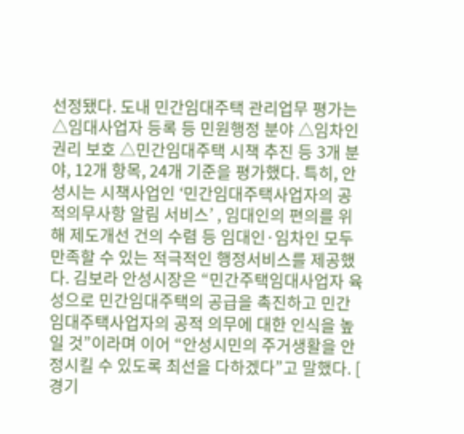선정됐다. 도내 민간임대주택 관리업무 평가는 △임대사업자 등록 등 민원행정 분야 △임차인 권리 보호 △민간임대주택 시책 추진 등 3개 분야, 12개 항목, 24개 기준을 평가했다. 특히, 안성시는 시책사업인 ‘민간임대주택사업자의 공적의무사항 알림 서비스’ , 임대인의 편의를 위해 제도개선 건의 수렴 등 임대인·임차인 모두 만족할 수 있는 적극적인 행정서비스를 제공했다. 김보라 안성시장은 “민간주택임대사업자 육성으로 민간임대주택의 공급을 촉진하고 민간임대주택사업자의 공적 의무에 대한 인식을 높일 것”이라며 이어 “안성시민의 주거생활을 안정시킬 수 있도록 최선을 다하겠다”고 말했다. [ 경기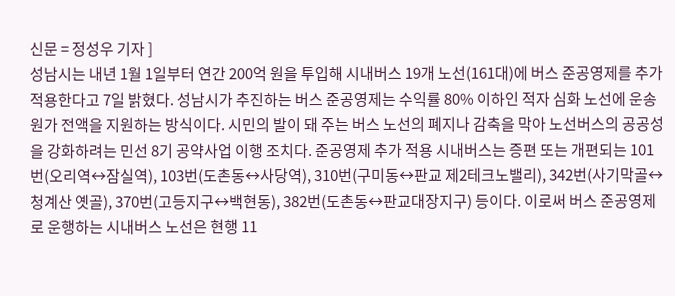신문 = 정성우 기자 ]
성남시는 내년 1월 1일부터 연간 200억 원을 투입해 시내버스 19개 노선(161대)에 버스 준공영제를 추가 적용한다고 7일 밝혔다. 성남시가 추진하는 버스 준공영제는 수익률 80% 이하인 적자 심화 노선에 운송원가 전액을 지원하는 방식이다. 시민의 발이 돼 주는 버스 노선의 폐지나 감축을 막아 노선버스의 공공성을 강화하려는 민선 8기 공약사업 이행 조치다. 준공영제 추가 적용 시내버스는 증편 또는 개편되는 101번(오리역↔잠실역), 103번(도촌동↔사당역), 310번(구미동↔판교 제2테크노밸리), 342번(사기막골↔청계산 옛골), 370번(고등지구↔백현동), 382번(도촌동↔판교대장지구) 등이다. 이로써 버스 준공영제로 운행하는 시내버스 노선은 현행 11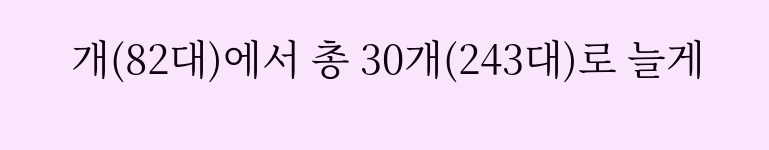개(82대)에서 총 30개(243대)로 늘게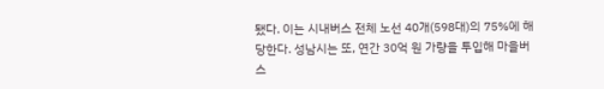됐다. 이는 시내버스 전체 노선 40개(598대)의 75%에 해당한다. 성남시는 또, 연간 30억 원 가량을 투입해 마을버스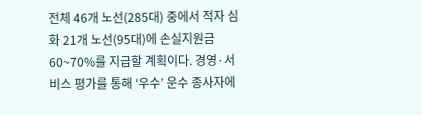전체 46개 노선(285대) 중에서 적자 심화 21개 노선(95대)에 손실지원금 60~70%를 지급할 계획이다. 경영·서비스 평가를 통해 ‘우수’ 운수 종사자에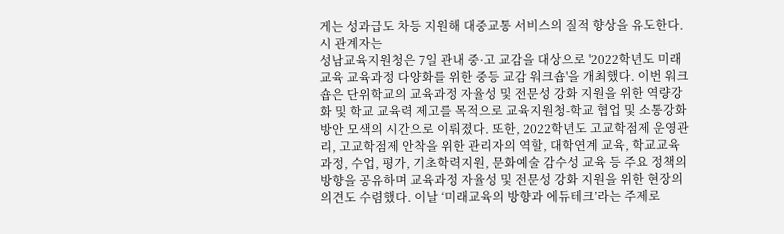게는 성과급도 차등 지원해 대중교통 서비스의 질적 향상을 유도한다. 시 관계자는
성남교육지원청은 7일 관내 중·고 교감을 대상으로 '2022학년도 미래교육 교육과정 다양화를 위한 중등 교감 워크숍'을 개최했다. 이번 워크숍은 단위학교의 교육과정 자율성 및 전문성 강화 지원을 위한 역량강화 및 학교 교육력 제고를 목적으로 교육지원청-학교 협업 및 소통강화 방안 모색의 시간으로 이뤄졌다. 또한, 2022학년도 고교학점제 운영관리, 고교학점제 안착을 위한 관리자의 역할, 대학연계 교육, 학교교육과정, 수업, 평가, 기초학력지원, 문화예술 감수성 교육 등 주요 정책의 방향을 공유하며 교육과정 자율성 및 전문성 강화 지원을 위한 현장의 의견도 수렴했다. 이날 ‘미래교육의 방향과 에듀테크’라는 주제로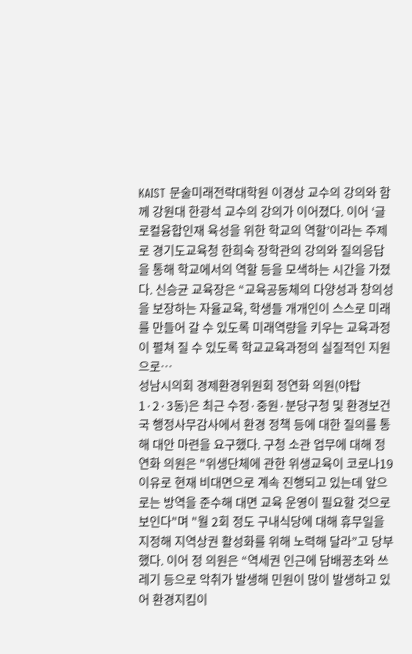KAIST 문술미래전략대학원 이경상 교수의 강의와 함께 강원대 한광석 교수의 강의가 이어졌다. 이어 ‘글로컬융합인재 육성을 위한 학교의 역할’이라는 주제로 경기도교육청 한희숙 장학관의 강의와 질의응답을 통해 학교에서의 역할 등을 모색하는 시간을 가졌다. 신승균 교육장은 “교육공동체의 다양성과 창의성을 보장하는 자율교육, 학생들 개개인이 스스로 미래를 만들어 갈 수 있도록 미래역량을 키우는 교육과정이 펼쳐 질 수 있도록 학교교육과정의 실질적인 지원으로…
성남시의회 경제환경위원회 정연화 의원(야탑1·2·3동)은 최근 수정·중원·분당구청 및 환경보건국 행정사무감사에서 환경 정책 등에 대한 질의를 통해 대안 마련을 요구했다. 구청 소관 업무에 대해 정연화 의원은 "위생단체에 관한 위생교육이 코로나19 이유로 현재 비대면으로 계속 진행되고 있는데 앞으로는 방역을 준수해 대면 교육 운영이 필요할 것으로 보인다"며 "월 2회 정도 구내식당에 대해 휴무일을 지정해 지역상권 활성화를 위해 노력해 달라”고 당부했다. 이어 정 의원은 “역세권 인근에 담배꽁초와 쓰레기 등으로 악취가 발생해 민원이 많이 발생하고 있어 환경지킴이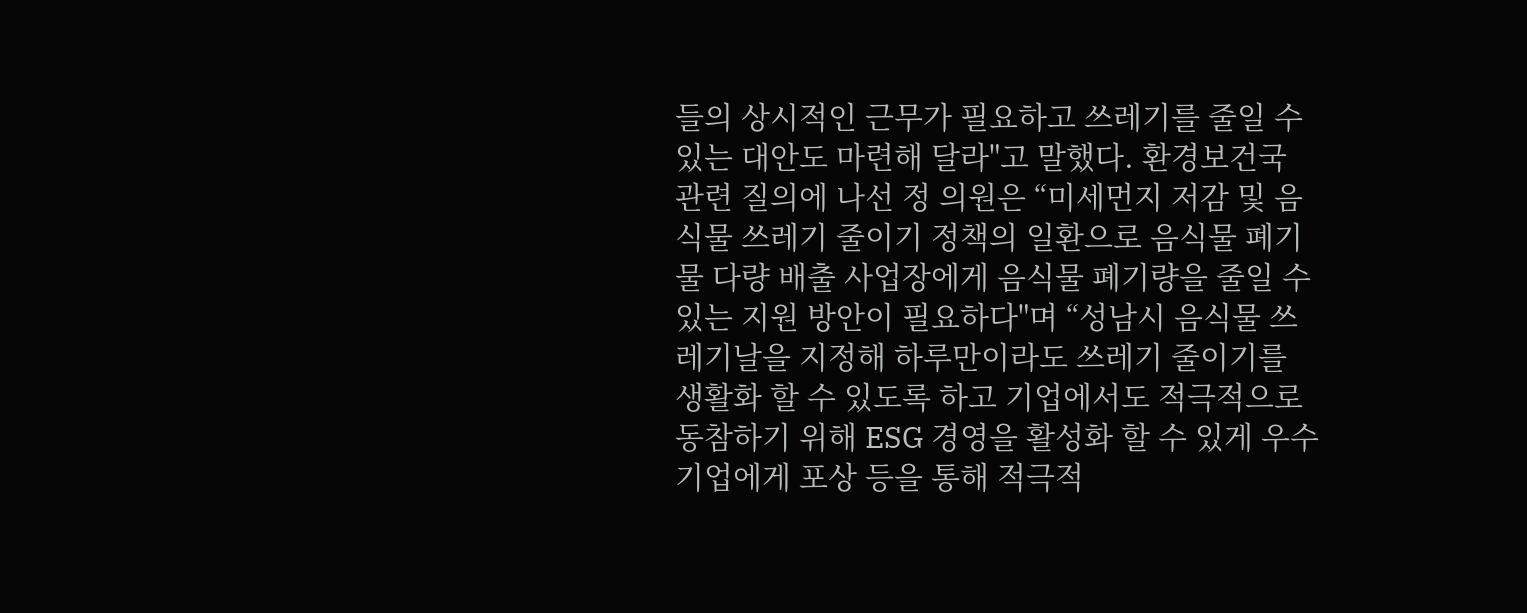들의 상시적인 근무가 필요하고 쓰레기를 줄일 수 있는 대안도 마련해 달라"고 말했다. 환경보건국 관련 질의에 나선 정 의원은 “미세먼지 저감 및 음식물 쓰레기 줄이기 정책의 일환으로 음식물 폐기물 다량 배출 사업장에게 음식물 폐기량을 줄일 수 있는 지원 방안이 필요하다"며 “성남시 음식물 쓰레기날을 지정해 하루만이라도 쓰레기 줄이기를 생활화 할 수 있도록 하고 기업에서도 적극적으로 동참하기 위해 ESG 경영을 활성화 할 수 있게 우수기업에게 포상 등을 통해 적극적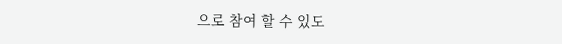으로 참여 할 수 있도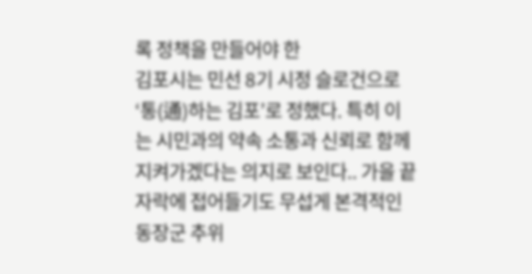록 정책을 만들어야 한
김포시는 민선 8기 시정 슬로건으로 ‘통(通)하는 김포’로 정했다. 특히 이는 시민과의 약속 소통과 신뢰로 함께 지켜가겠다는 의지로 보인다.. 가을 끝자락에 접어들기도 무섭게 본격적인 동장군 추위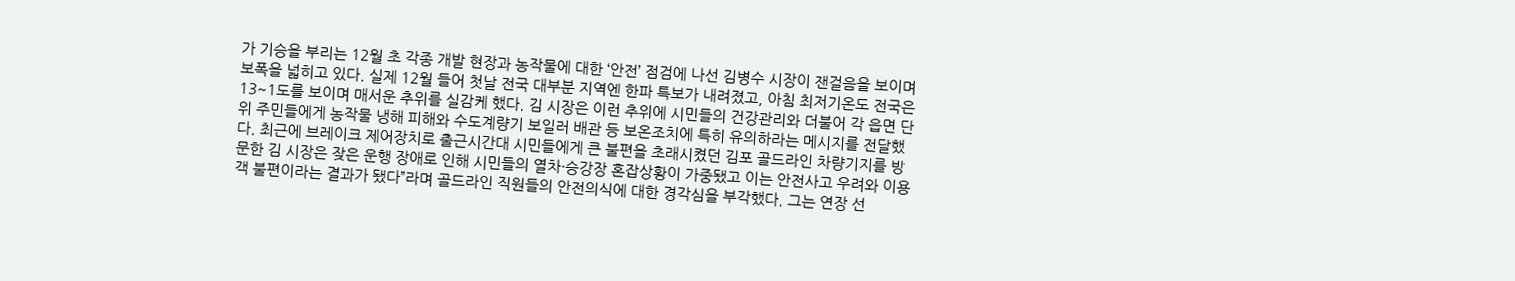가 기승을 부리는 12월 초 각종 개발 현장과 농작물에 대한 ‘안전’ 점검에 나선 김병수 시장이 잰걸음을 보이며 보폭을 넓히고 있다. 실제 12월 들어 첫날 전국 대부분 지역엔 한파 특보가 내려졌고, 아침 최저기온도 전국은 13~1도를 보이며 매서운 추위를 실감케 했다. 김 시장은 이런 추위에 시민들의 건강관리와 더불어 각 읍면 단위 주민들에게 농작물 냉해 피해와 수도계량기 보일러 배관 등 보온조치에 특히 유의하라는 메시지를 전달했다. 최근에 브레이크 제어장치로 출근시간대 시민들에게 큰 불편을 초래시켰던 김포 골드라인 차량기지를 방문한 김 시장은 잦은 운행 장애로 인해 시민들의 열차·승강장 혼잡상황이 가중됐고 이는 안전사고 우려와 이용객 불편이라는 결과가 됐다”라며 골드라인 직원들의 안전의식에 대한 경각심을 부각했다. 그는 연장 선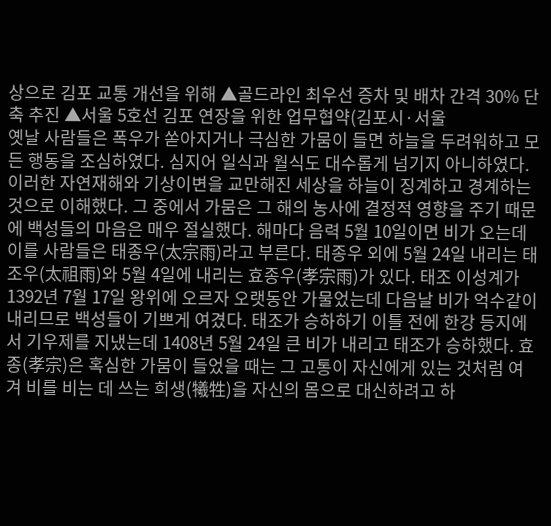상으로 김포 교통 개선을 위해 ▲골드라인 최우선 증차 및 배차 간격 30% 단축 추진 ▲서울 5호선 김포 연장을 위한 업무협약(김포시·서울
옛날 사람들은 폭우가 쏟아지거나 극심한 가뭄이 들면 하늘을 두려워하고 모든 행동을 조심하였다. 심지어 일식과 월식도 대수롭게 넘기지 아니하였다. 이러한 자연재해와 기상이변을 교만해진 세상을 하늘이 징계하고 경계하는 것으로 이해했다. 그 중에서 가뭄은 그 해의 농사에 결정적 영향을 주기 때문에 백성들의 마음은 매우 절실했다. 해마다 음력 5월 10일이면 비가 오는데 이를 사람들은 태종우(太宗雨)라고 부른다. 태종우 외에 5월 24일 내리는 태조우(太祖雨)와 5월 4일에 내리는 효종우(孝宗雨)가 있다. 태조 이성계가 1392년 7월 17일 왕위에 오르자 오랫동안 가물었는데 다음날 비가 억수같이 내리므로 백성들이 기쁘게 여겼다. 태조가 승하하기 이틀 전에 한강 등지에서 기우제를 지냈는데 1408년 5월 24일 큰 비가 내리고 태조가 승하했다. 효종(孝宗)은 혹심한 가뭄이 들었을 때는 그 고통이 자신에게 있는 것처럼 여겨 비를 비는 데 쓰는 희생(犧牲)을 자신의 몸으로 대신하려고 하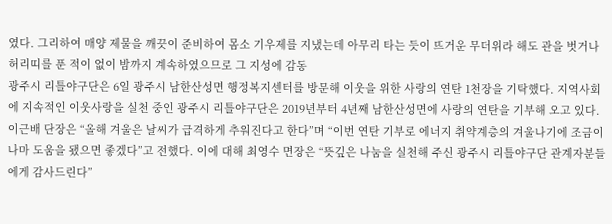였다. 그리하여 매양 제물을 깨끗이 준비하여 몸소 기우제를 지냈는데 아무리 타는 듯이 뜨거운 무더위라 해도 관을 벗거나 허리띠를 푼 적이 없이 밤까지 계속하였으므로 그 지성에 감동
광주시 리틀야구단은 6일 광주시 남한산성면 행정복지센터를 방문해 이웃을 위한 사랑의 연탄 1천장을 기탁했다. 지역사회에 지속적인 이웃사랑을 실천 중인 광주시 리틀야구단은 2019년부터 4년째 남한산성면에 사랑의 연탄을 기부해 오고 있다. 이근배 단장은 “올해 겨울은 날씨가 급격하게 추워진다고 한다”며 “이번 연탄 기부로 에너지 취약계층의 겨울나기에 조금이나마 도움을 됐으면 좋겠다”고 전했다. 이에 대해 최영수 면장은 “뜻깊은 나눔을 실천해 주신 광주시 리틀야구단 관계자분들에게 감사드린다”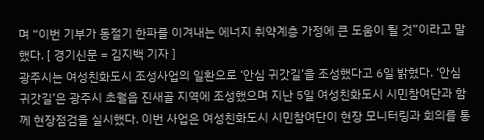며 “이번 기부가 동절기 한파를 이겨내는 에너지 취약계층 가정에 큰 도움이 될 것”이라고 말했다. [ 경기신문 = 김지백 기자 ]
광주시는 여성친화도시 조성사업의 일환으로 ‘안심 귀갓길’을 조성했다고 6일 밝혔다. ‘안심 귀갓길’은 광주시 초월읍 진새골 지역에 조성했으며 지난 5일 여성친화도시 시민참여단과 함께 현장점검을 실시했다. 이번 사업은 여성친화도시 시민참여단이 현장 모니터링과 회의를 통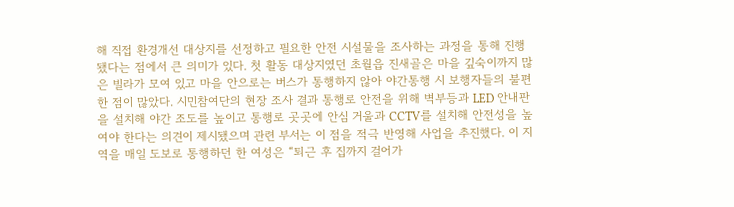해 직접 환경개선 대상지를 선정하고 필요한 안전 시설물을 조사하는 과정을 통해 진행됐다는 점에서 큰 의미가 있다. 첫 활동 대상지였던 초월읍 진새골은 마을 깊숙이까지 많은 빌라가 모여 있고 마을 안으로는 버스가 통행하지 않아 야간통행 시 보행자들의 불편한 점이 많았다. 시민참여단의 현장 조사 결과 통행로 안전을 위해 벽부등과 LED 안내판을 설치해 야간 조도를 높이고 통행로 곳곳에 안심 거울과 CCTV를 설치해 안전성을 높여야 한다는 의견이 제시됐으며 관련 부서는 이 점을 적극 반영해 사업을 추진했다. 이 지역을 매일 도보로 통행하던 한 여성은 “퇴근 후 집까지 걸어가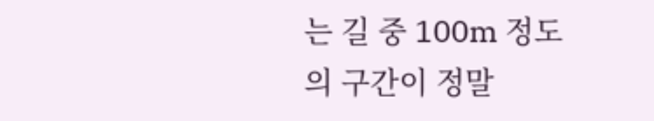는 길 중 100m 정도의 구간이 정말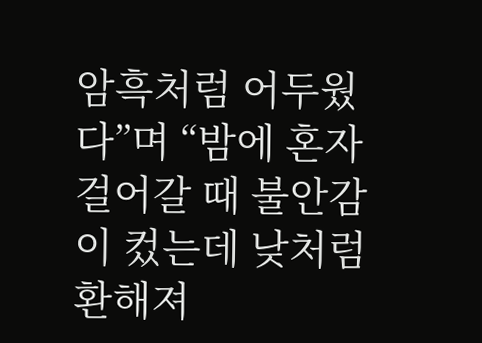암흑처럼 어두웠다”며 “밤에 혼자 걸어갈 때 불안감이 컸는데 낮처럼 환해져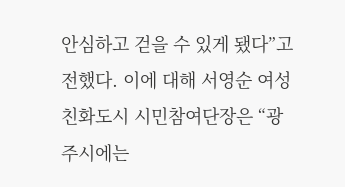안심하고 걷을 수 있게 됐다”고 전했다. 이에 대해 서영순 여성친화도시 시민참여단장은 “광주시에는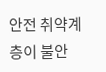안전 취약계층이 불안